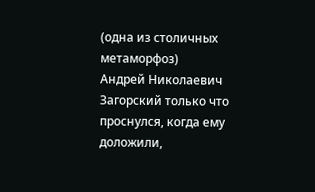(одна из столичных метаморфоз)
Андрей Николаевич Загорский только что проснулся, когда ему доложили,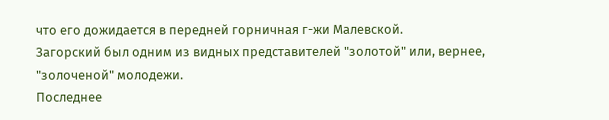что его дожидается в передней горничная г-жи Малевской.
Загорский был одним из видных представителей "золотой" или, вернее, "золоченой" молодежи.
Последнее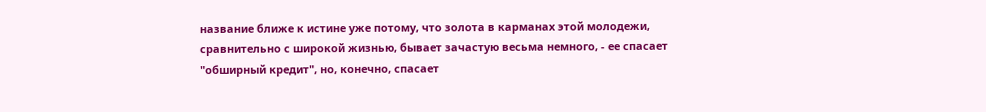название ближе к истине уже потому, что золота в карманах этой молодежи, сравнительно с широкой жизнью, бывает зачастую весьма немного, - ее спасает "обширный кредит", но, конечно, спасает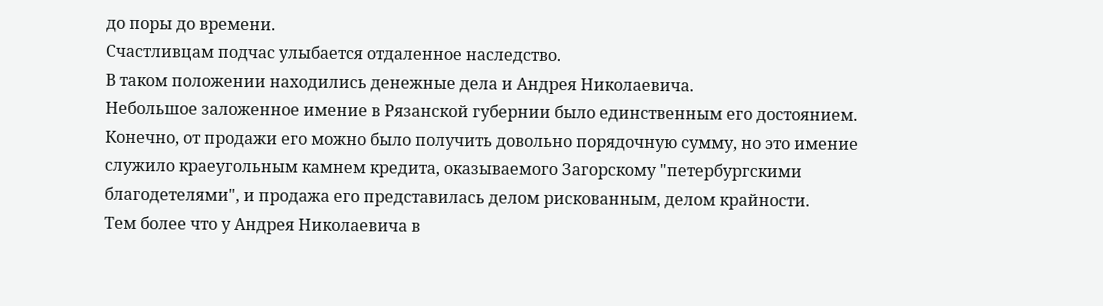до поры до времени.
Счастливцам подчас улыбается отдаленное наследство.
В таком положении находились денежные дела и Андрея Николаевича.
Небольшое заложенное имение в Рязанской губернии было единственным его достоянием. Конечно, от продажи его можно было получить довольно порядочную сумму, но это имение служило краеугольным камнем кредита, оказываемого Загорскому "петербургскими благодетелями", и продажа его представилась делом рискованным, делом крайности.
Тем более что у Андрея Николаевича в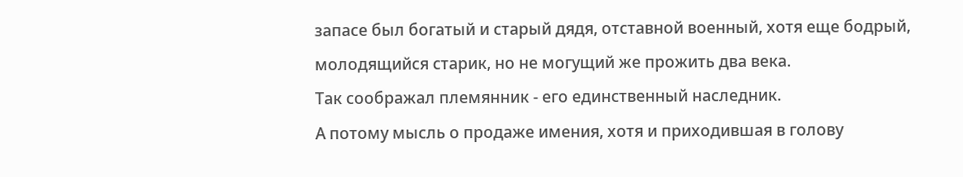запасе был богатый и старый дядя, отставной военный, хотя еще бодрый, молодящийся старик, но не могущий же прожить два века.
Так соображал племянник - его единственный наследник.
А потому мысль о продаже имения, хотя и приходившая в голову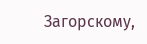Загорскому,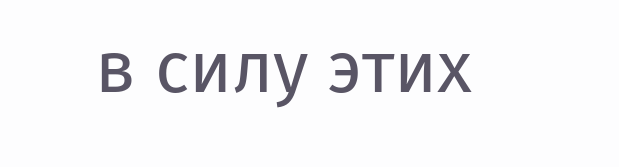в силу этих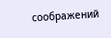соображений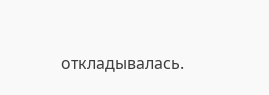откладывалась.